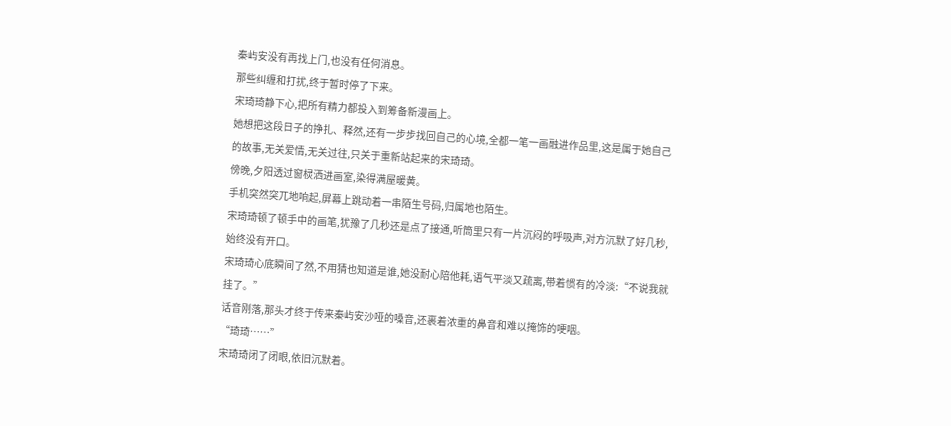秦屿安没有再找上门,也没有任何消息。
那些纠缠和打扰,终于暂时停了下来。
宋琦琦静下心,把所有精力都投入到筹备新漫画上。
她想把这段日子的挣扎、释然,还有一步步找回自己的心境,全都一笔一画融进作品里,这是属于她自己的故事,无关爱情,无关过往,只关于重新站起来的宋琦琦。
傍晚,夕阳透过窗棂洒进画室,染得满屋暖黄。
手机突然突兀地响起,屏幕上跳动着一串陌生号码,归属地也陌生。
宋琦琦顿了顿手中的画笔,犹豫了几秒还是点了接通,听筒里只有一片沉闷的呼吸声,对方沉默了好几秒,始终没有开口。
宋琦琦心底瞬间了然,不用猜也知道是谁,她没耐心陪他耗,语气平淡又疏离,带着惯有的冷淡:“不说我就挂了。”
话音刚落,那头才终于传来秦屿安沙哑的嗓音,还裹着浓重的鼻音和难以掩饰的哽咽。
“琦琦……”
宋琦琦闭了闭眼,依旧沉默着。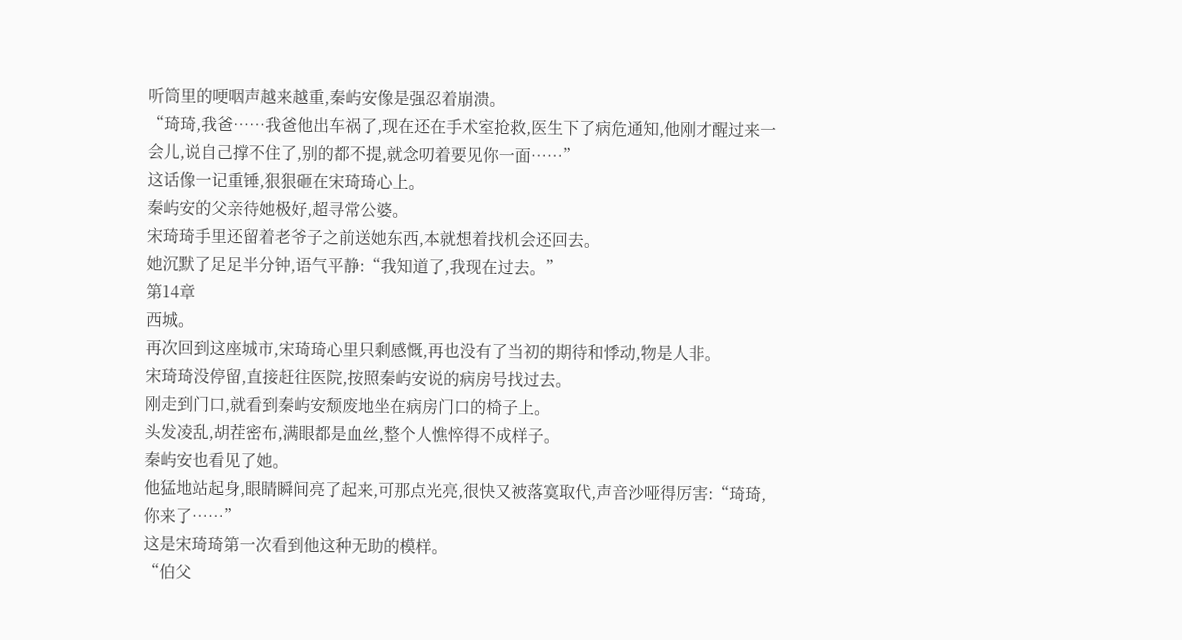听筒里的哽咽声越来越重,秦屿安像是强忍着崩溃。
“琦琦,我爸……我爸他出车祸了,现在还在手术室抢救,医生下了病危通知,他刚才醒过来一会儿,说自己撑不住了,别的都不提,就念叨着要见你一面……”
这话像一记重锤,狠狠砸在宋琦琦心上。
秦屿安的父亲待她极好,超寻常公婆。
宋琦琦手里还留着老爷子之前送她东西,本就想着找机会还回去。
她沉默了足足半分钟,语气平静:“我知道了,我现在过去。”
第14章
西城。
再次回到这座城市,宋琦琦心里只剩感慨,再也没有了当初的期待和悸动,物是人非。
宋琦琦没停留,直接赶往医院,按照秦屿安说的病房号找过去。
刚走到门口,就看到秦屿安颓废地坐在病房门口的椅子上。
头发凌乱,胡茬密布,满眼都是血丝,整个人憔悴得不成样子。
秦屿安也看见了她。
他猛地站起身,眼睛瞬间亮了起来,可那点光亮,很快又被落寞取代,声音沙哑得厉害:“琦琦,你来了……”
这是宋琦琦第一次看到他这种无助的模样。
“伯父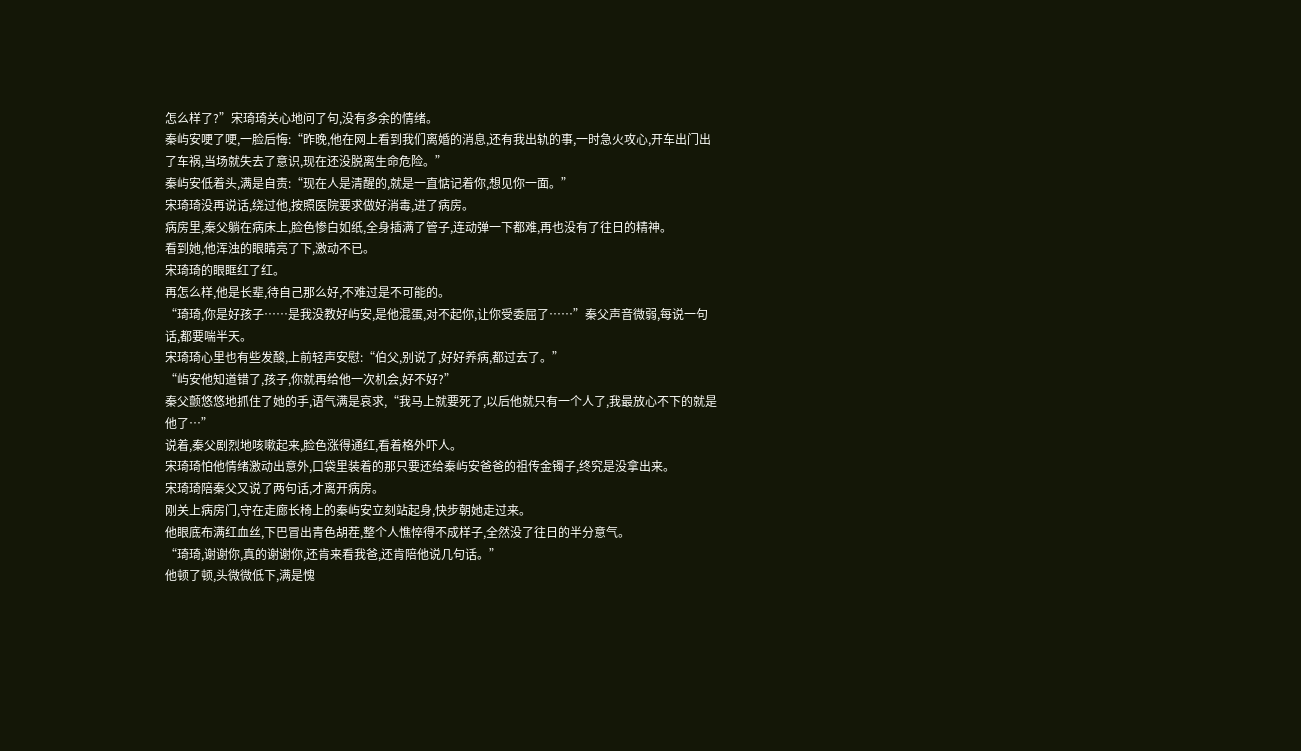怎么样了?”宋琦琦关心地问了句,没有多余的情绪。
秦屿安哽了哽,一脸后悔:“昨晚,他在网上看到我们离婚的消息,还有我出轨的事,一时急火攻心,开车出门出了车祸,当场就失去了意识,现在还没脱离生命危险。”
秦屿安低着头,满是自责:“现在人是清醒的,就是一直惦记着你,想见你一面。”
宋琦琦没再说话,绕过他,按照医院要求做好消毒,进了病房。
病房里,秦父躺在病床上,脸色惨白如纸,全身插满了管子,连动弹一下都难,再也没有了往日的精神。
看到她,他浑浊的眼睛亮了下,激动不已。
宋琦琦的眼眶红了红。
再怎么样,他是长辈,待自己那么好,不难过是不可能的。
“琦琦,你是好孩子……是我没教好屿安,是他混蛋,对不起你,让你受委屈了……”秦父声音微弱,每说一句话,都要喘半天。
宋琦琦心里也有些发酸,上前轻声安慰:“伯父,别说了,好好养病,都过去了。”
“屿安他知道错了,孩子,你就再给他一次机会,好不好?”
秦父颤悠悠地抓住了她的手,语气满是哀求,“我马上就要死了,以后他就只有一个人了,我最放心不下的就是他了…”
说着,秦父剧烈地咳嗽起来,脸色涨得通红,看着格外吓人。
宋琦琦怕他情绪激动出意外,口袋里装着的那只要还给秦屿安爸爸的祖传金镯子,终究是没拿出来。
宋琦琦陪秦父又说了两句话,才离开病房。
刚关上病房门,守在走廊长椅上的秦屿安立刻站起身,快步朝她走过来。
他眼底布满红血丝,下巴冒出青色胡茬,整个人憔悴得不成样子,全然没了往日的半分意气。
“琦琦,谢谢你,真的谢谢你,还肯来看我爸,还肯陪他说几句话。”
他顿了顿,头微微低下,满是愧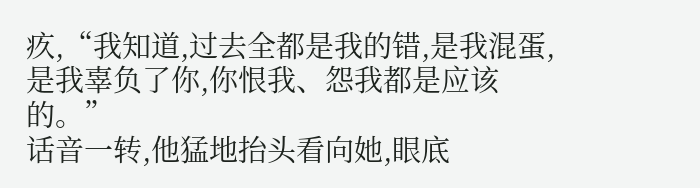疚,“我知道,过去全都是我的错,是我混蛋,是我辜负了你,你恨我、怨我都是应该的。”
话音一转,他猛地抬头看向她,眼底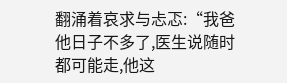翻涌着哀求与忐忑:“我爸他日子不多了,医生说随时都可能走,他这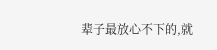辈子最放心不下的,就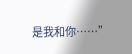是我和你……”